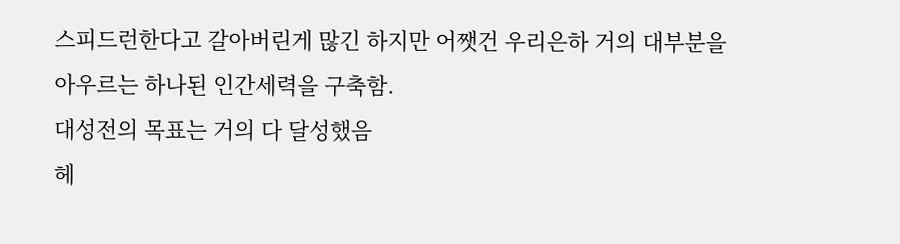스피드런한다고 갈아버린게 많긴 하지만 어쨋건 우리은하 거의 대부분을 아우르는 하나된 인간세력을 구축함.
대성전의 목표는 거의 다 달성했음
헤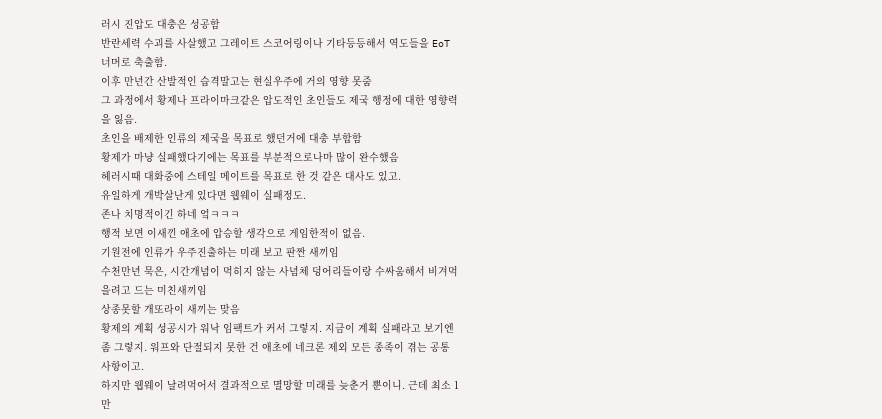러시 진압도 대충은 성공함
반란세력 수괴를 사살했고 그레이트 스코어링이나 기타등등해서 역도들을 EoT너머로 축출함.
이후 만년간 산발적인 습격말고는 현실우주에 거의 영향 못줌
그 과정에서 황제나 프라이마크같은 압도적인 초인들도 제국 행정에 대한 영향력을 잃음.
초인을 배제한 인류의 제국을 목표로 했던거에 대충 부합함
황제가 마냥 실패했다기에는 목표를 부분적으로나마 많이 완수했음
헤러시때 대화중에 스테일 메이트를 목표로 한 것 같은 대사도 있고.
유일하게 개박살난게 있다면 웹웨이 실패정도.
존나 치명적이긴 하네 엌ㅋㅋㅋ
행적 보면 이새낀 애초에 압승할 생각으로 게임한적이 없음.
기원전에 인류가 우주진출하는 미래 보고 판짠 새끼임
수천만년 묵은, 시간개념이 먹히지 않는 사념체 덩어리들이랑 수싸움해서 비겨먹을려고 드는 미친새끼임
상종못할 개또라이 새끼는 맞음
황제의 계획 성공시가 워낙 임팩트가 커서 그렇지. 지금이 계획 실패라고 보기엔 좀 그렇지. 워프와 단절되지 못한 건 애초에 네크론 제외 모든 종족이 겪는 공통사항이고.
하지만 웹웨이 날려먹어서 결과적으로 멸망할 미래를 늦춘거 뿐이니. 근데 최소 1만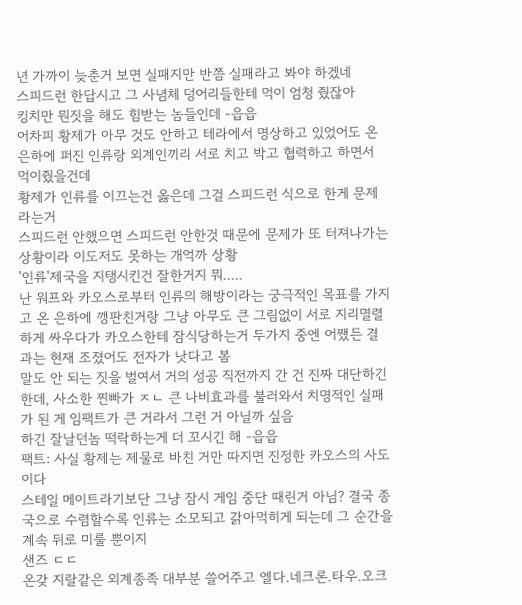년 가까이 늦춘거 보면 실패지만 반쯤 실패라고 봐야 하겠네
스피드런 한답시고 그 사념체 덩어리들한테 먹이 엄청 줬잖아
킹치만 뭔짓을 해도 힘받는 놈들인데 -읍읍
어차피 황제가 아무 것도 안하고 테라에서 명상하고 있었어도 온 은하에 퍼진 인류랑 외계인끼리 서로 치고 박고 협력하고 하면서 먹이줬을건데
황제가 인류를 이끄는건 옳은데 그걸 스피드런 식으로 한게 문제라는거
스피드런 안했으면 스피드런 안한것 때문에 문제가 또 터져나가는 상황이라 이도저도 못하는 개억까 상황
'인류'제국을 지탱시킨건 잘한거지 뭐.....
난 워프와 카오스로부터 인류의 해방이라는 궁극적인 목표를 가지고 온 은하에 깽판친거랑 그냥 아무도 큰 그림없이 서로 지리멸렬하게 싸우다가 카오스한테 잠식당하는거 두가지 중엔 어쨌든 결과는 현재 조졌어도 전자가 낫다고 봄
말도 안 되는 짓을 벌여서 거의 성공 직전까지 간 건 진짜 대단하긴 한데, 사소한 찐빠가 ㅈㄴ 큰 나비효과를 불러와서 치명적인 실패가 된 게 임팩트가 큰 거라서 그런 거 아닐까 싶음
하긴 잘날던놈 떡락하는게 더 꼬시긴 해 -읍읍
팩트: 사실 황제는 제물로 바친 거만 따지면 진정한 카오스의 사도이다
스테일 메이트라기보단 그냥 잠시 게임 중단 때린거 아님? 결국 종국으로 수렴할수록 인류는 소모되고 갉아먹히게 되는데 그 순간을 계속 뒤로 미룰 뿐이지
샌즈 ㄷㄷ
온갖 지랄같은 외계종족 대부분 쓸어주고 엘다.네크론.타우.오크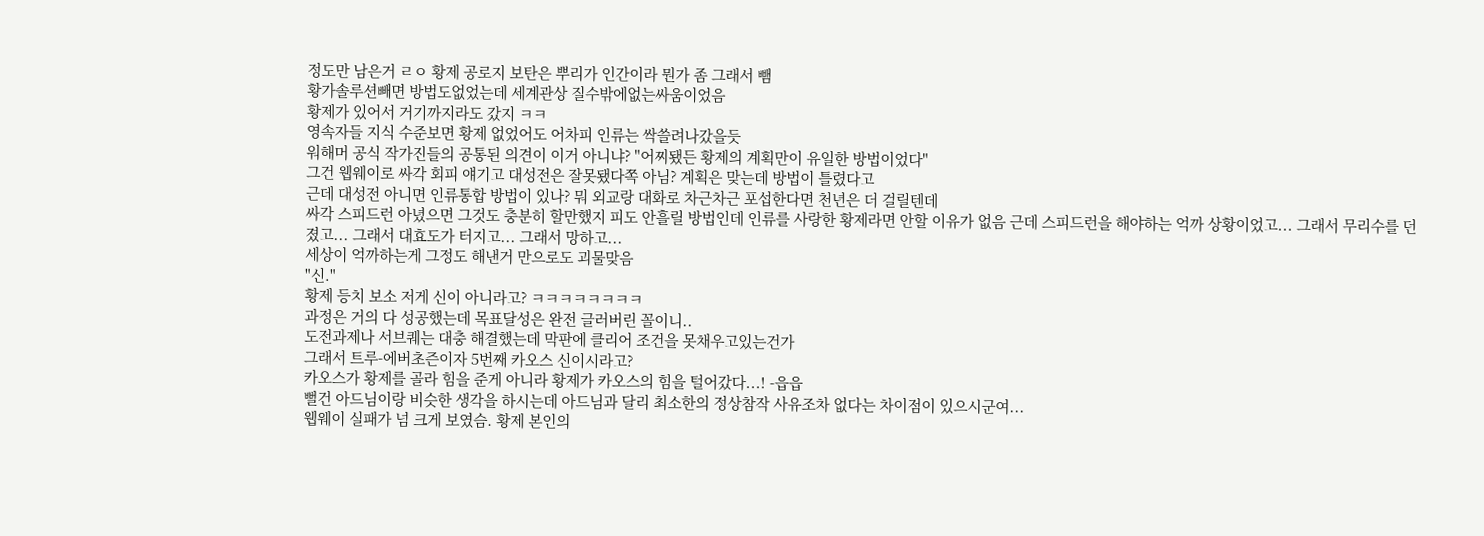정도만 남은거 ㄹㅇ 황제 공로지 보탄은 뿌리가 인간이라 뭔가 좀 그래서 뺌
황가솔루션빼면 방법도없었는데 세계관상 질수밖에없는싸움이었음
황제가 있어서 거기까지라도 갔지 ㅋㅋ
영속자들 지식 수준보면 황제 없었어도 어차피 인류는 싹쓸려나갔을듯
워해머 공식 작가진들의 공통된 의견이 이거 아니냐? "어찌됐든 황제의 계획만이 유일한 방법이었다"
그건 웹웨이로 싸각 회피 얘기고 대성전은 잘못됐다쪽 아님? 계획은 맞는데 방법이 틀렸다고
근데 대성전 아니면 인류통합 방법이 있나? 뭐 외교랑 대화로 차근차근 포섭한다면 천년은 더 걸릴텐데
싸각 스피드런 아녔으면 그것도 충분히 할만했지 피도 안흘릴 방법인데 인류를 사랑한 황제라면 안할 이유가 없음 근데 스피드런을 해야하는 억까 상황이었고... 그래서 무리수를 던졌고... 그래서 대효도가 터지고... 그래서 망하고...
세상이 억까하는게 그정도 해낸거 만으로도 괴물맞음
"신."
황제 등치 보소 저게 신이 아니라고? ㅋㅋㅋㅋㅋㅋㅋㅋ
과정은 거의 다 성공했는데 목표달성은 완전 글러버린 꼴이니..
도전과제나 서브퀘는 대충 해결했는데 막판에 클리어 조건을 못채우고있는건가
그래서 트루-에버초즌이자 5번째 카오스 신이시라고?
카오스가 황제를 골라 힘을 준게 아니라 황제가 카오스의 힘을 털어갔다...! -읍읍
뻘건 아드님이랑 비슷한 생각을 하시는데 아드님과 달리 최소한의 정상참작 사유조차 없다는 차이점이 있으시군여...
웹웨이 실패가 넘 크게 보였슴. 황제 본인의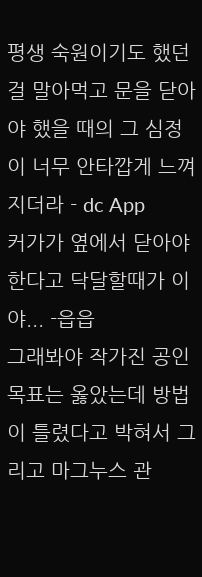평생 숙원이기도 했던 걸 말아먹고 문을 닫아야 했을 때의 그 심정이 너무 안타깝게 느껴지더라 - dc App
커가가 옆에서 닫아야한다고 닥달할때가 이야... -읍읍
그래봐야 작가진 공인 목표는 옳았는데 방법이 틀렸다고 박혀서 그리고 마그누스 관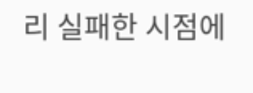리 실패한 시점에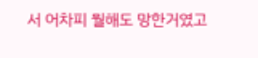서 어차피 뭘해도 망한거였고